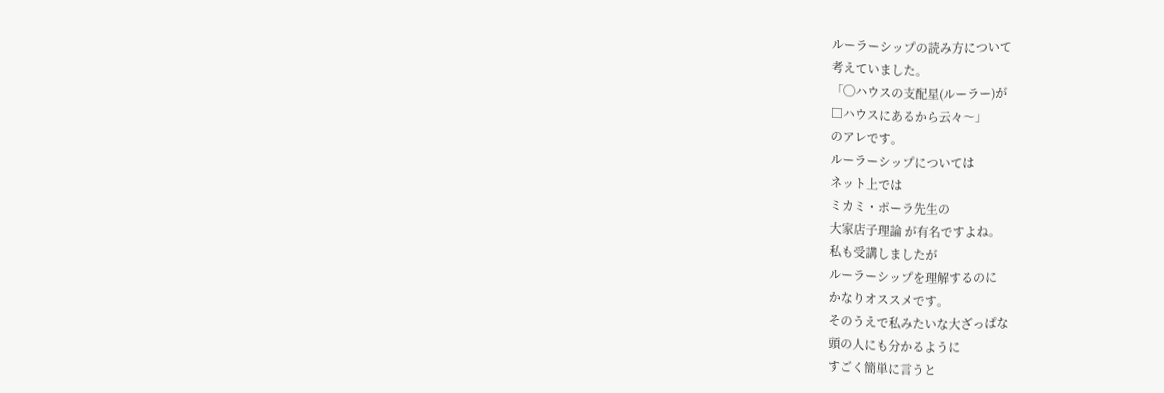ルーラーシップの読み方について
考えていました。
「◯ハウスの支配星(ルーラー)が
□ハウスにあるから云々〜」
のアレです。
ルーラーシップについては
ネット上では
ミカミ・ポーラ先生の
大家店子理論 が有名ですよね。
私も受講しましたが
ルーラーシップを理解するのに
かなりオススメです。
そのうえで私みたいな大ざっぱな
頭の人にも分かるように
すごく簡単に言うと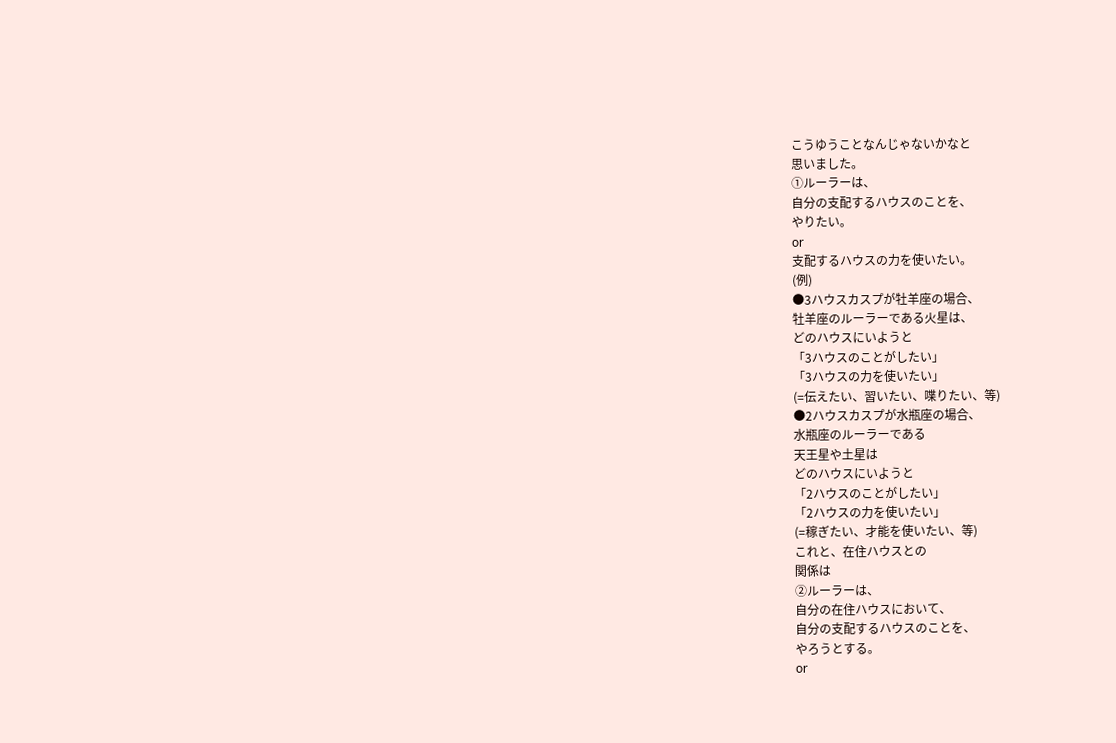こうゆうことなんじゃないかなと
思いました。
①ルーラーは、
自分の支配するハウスのことを、
やりたい。
or
支配するハウスの力を使いたい。
(例)
●3ハウスカスプが牡羊座の場合、
牡羊座のルーラーである火星は、
どのハウスにいようと
「3ハウスのことがしたい」
「3ハウスの力を使いたい」
(=伝えたい、習いたい、喋りたい、等)
●2ハウスカスプが水瓶座の場合、
水瓶座のルーラーである
天王星や土星は
どのハウスにいようと
「2ハウスのことがしたい」
「2ハウスの力を使いたい」
(=稼ぎたい、才能を使いたい、等)
これと、在住ハウスとの
関係は
②ルーラーは、
自分の在住ハウスにおいて、
自分の支配するハウスのことを、
やろうとする。
or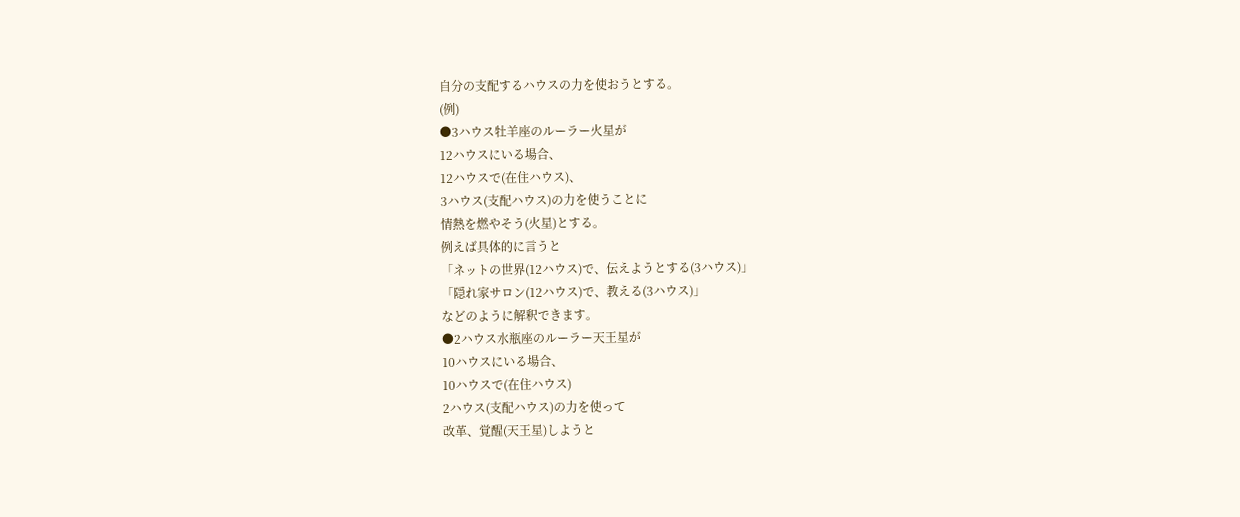自分の支配するハウスの力を使おうとする。
(例)
●3ハウス牡羊座のルーラー火星が
12ハウスにいる場合、
12ハウスで(在住ハウス)、
3ハウス(支配ハウス)の力を使うことに
情熱を燃やそう(火星)とする。
例えば具体的に言うと
「ネットの世界(12ハウス)で、伝えようとする(3ハウス)」
「隠れ家サロン(12ハウス)で、教える(3ハウス)」
などのように解釈できます。
●2ハウス水瓶座のルーラー天王星が
10ハウスにいる場合、
10ハウスで(在住ハウス)
2ハウス(支配ハウス)の力を使って
改革、覚醒(天王星)しようと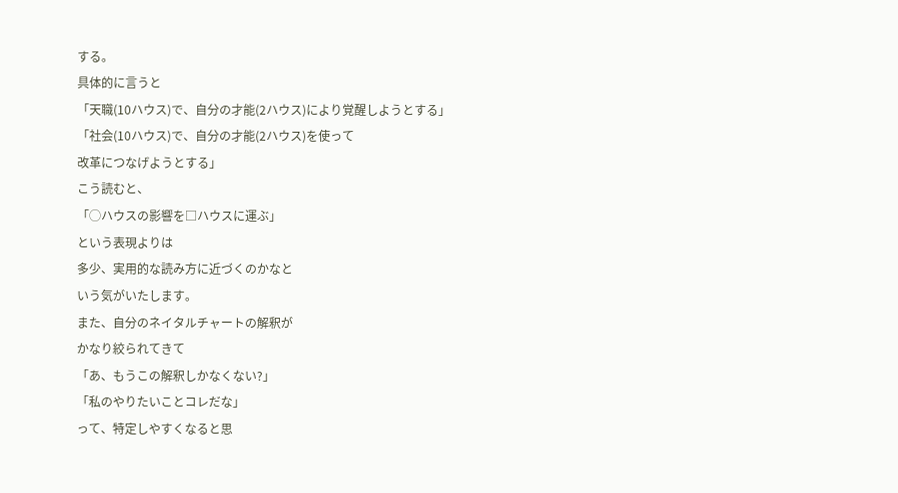する。
具体的に言うと
「天職(10ハウス)で、自分の才能(2ハウス)により覚醒しようとする」
「社会(10ハウス)で、自分の才能(2ハウス)を使って
改革につなげようとする」
こう読むと、
「◯ハウスの影響を□ハウスに運ぶ」
という表現よりは
多少、実用的な読み方に近づくのかなと
いう気がいたします。
また、自分のネイタルチャートの解釈が
かなり絞られてきて
「あ、もうこの解釈しかなくない?」
「私のやりたいことコレだな」
って、特定しやすくなると思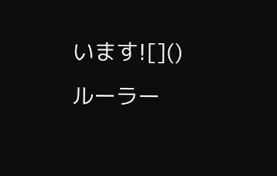います![]()
ルーラー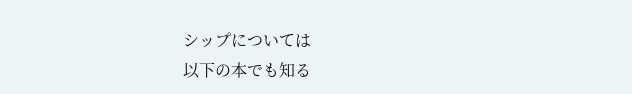シップについては
以下の本でも知る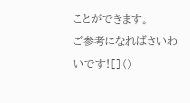ことができます。
ご参考になればさいわいです![]()